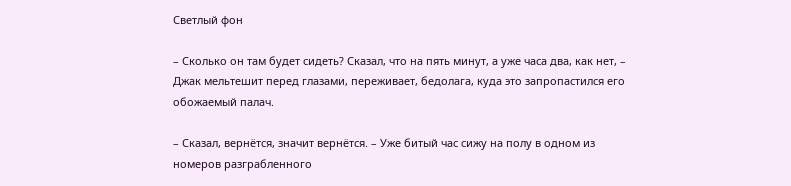Светлый фон

– Сколько он там будет сидеть? Сказал, что на пять минут, а уже часа два, как нет, – Джак мельтешит перед глазами, переживает, бедолага, куда это запропастился его обожаемый палач.

– Сказал, вернётся, значит вернётся. – Уже битый час сижу на полу в одном из номеров разграбленного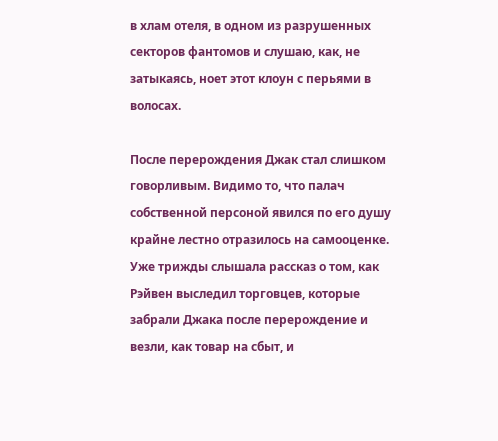в хлам отеля, в одном из разрушенных секторов фантомов и слушаю, как, не затыкаясь, ноет этот клоун с перьями в волосах.

После перерождения Джак стал слишком говорливым. Видимо то, что палач собственной персоной явился по его душу крайне лестно отразилось на самооценке. Уже трижды слышала рассказ о том, как Рэйвен выследил торговцев, которые забрали Джака после перерождение и везли, как товар на сбыт, и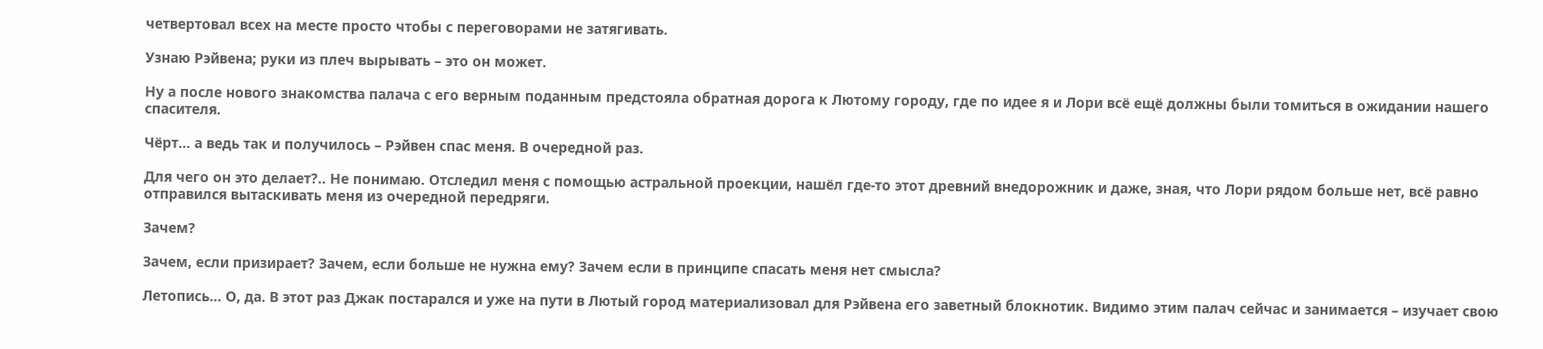четвертовал всех на месте просто чтобы с переговорами не затягивать.

Узнаю Рэйвена; руки из плеч вырывать – это он может.

Ну а после нового знакомства палача с его верным поданным предстояла обратная дорога к Лютому городу, где по идее я и Лори всё ещё должны были томиться в ожидании нашего спасителя.

Чёрт… а ведь так и получилось – Рэйвен спас меня. В очередной раз.

Для чего он это делает?.. Не понимаю. Отследил меня с помощью астральной проекции, нашёл где-то этот древний внедорожник и даже, зная, что Лори рядом больше нет, всё равно отправился вытаскивать меня из очередной передряги.

Зачем?

Зачем, если призирает? Зачем, если больше не нужна ему? Зачем если в принципе спасать меня нет смысла?

Летопись… О, да. В этот раз Джак постарался и уже на пути в Лютый город материализовал для Рэйвена его заветный блокнотик. Видимо этим палач сейчас и занимается – изучает свою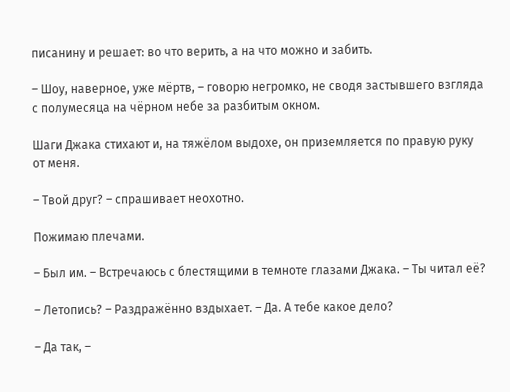писанину и решает: во что верить, а на что можно и забить.

– Шоу, наверное, уже мёртв, – говорю негромко, не сводя застывшего взгляда с полумесяца на чёрном небе за разбитым окном.

Шаги Джака стихают и, на тяжёлом выдохе, он приземляется по правую руку от меня.

– Твой друг? – спрашивает неохотно.

Пожимаю плечами.

– Был им. – Встречаюсь с блестящими в темноте глазами Джака. – Ты читал её?

– Летопись? – Раздражённо вздыхает. – Да. А тебе какое дело?

– Да так, –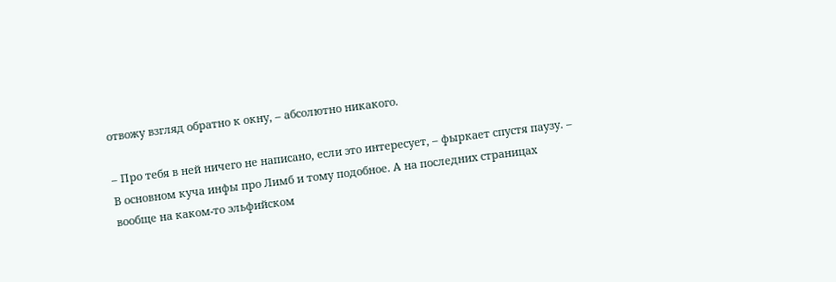отвожу взгляд обратно к окну, – абсолютно никакого.

– Про тебя в ней ничего не написано, если это интересует, – фыркает спустя паузу. – В основном куча инфы про Лимб и тому подобное. А на последних страницах вообще на каком-то эльфийском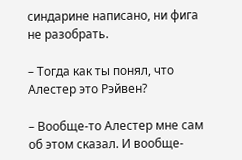синдарине написано, ни фига не разобрать.

– Тогда как ты понял, что Алестер это Рэйвен?

– Вообще-то Алестер мне сам об этом сказал. И вообще-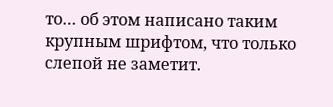то… об этом написано таким крупным шрифтом, что только слепой не заметит.